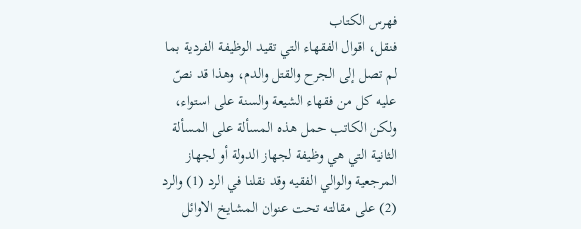فهرس الكتاب
فنقل، اقوال الفقهاء التي تقيد الوظيفة الفردية بما لم تصل إلى الجرح والقتل والدم، وهذا قد نصّ عليه كل من فقهاء الشيعة والسنة على استواء، ولكن الكاتب حمل هذه المسألة على المسألة الثانية التي هي وظيفة لجهاز الدولة أو لجهاز المرجعية والوالي الفقيه وقد نقلنا في الرد (1) والرد (2) على مقالته تحت عنوان المشايخ الاوائل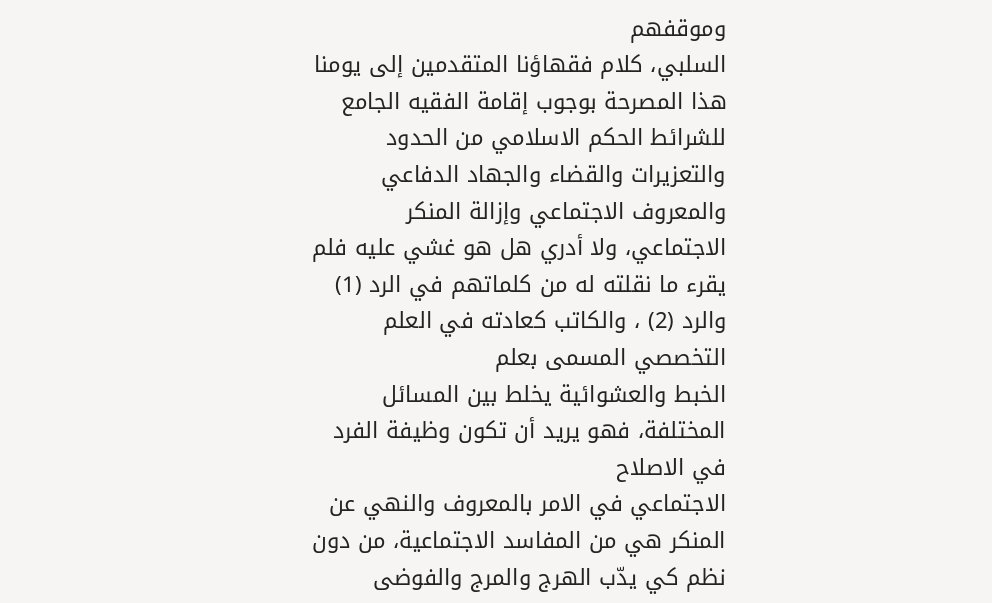وموقفهم
السلبي، كلام فقهاؤنا المتقدمين إلى يومنا هذا المصرحة بوجوب إقامة الفقيه الجامع للشرائط الحكم الاسلامي من الحدود والتعزيرات والقضاء والجهاد الدفاعي والمعروف الاجتماعي وإزالة المنكر الاجتماعي، ولا أدري هل هو غشي عليه فلم يقرء ما نقلته له من كلماتهم في الرد (1) والرد (2) ، والكاتب كعادته في العلم التخصصي المسمى بعلم
الخبط والعشوائية يخلط بين المسائل المختلفة، فهو يريد أن تكون وظيفة الفرد في الاصلاح
الاجتماعي في الامر بالمعروف والنهي عن المنكر هي من المفاسد الاجتماعية، من دون نظم كي يدّب الهرج والمرج والفوضى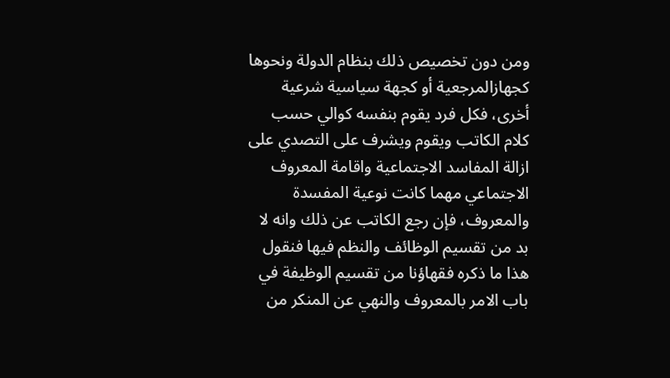ومن دون تخصيص ذلك بنظام الدولة ونحوها كجهازالمرجعية أو كجهة سياسية شرعية أخرى، فكل فرد يقوم بنفسه كوالي حسب كلام الكاتب ويقوم ويشرف على التصدي على ازالة المفاسد الاجتماعية واقامة المعروف الاجتماعي مهما كانت نوعية المفسدة والمعروف، فإن رجع الكاتب عن ذلك وانه لا بد من تقسيم الوظائف والنظم فيها فنقول هذا ما ذكره فقهاؤنا من تقسيم الوظيفة في باب الامر بالمعروف والنهي عن المنكر من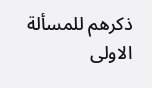ذكرهم للمسألة الاولى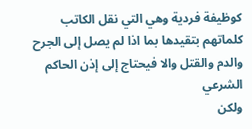كوظيفة فردية وهي التي نقل الكاتب
كلماتهم بتقيدها بما اذا لم يصل إلى الجرح والدم والقتل والا فيحتاج إلى إذن الحاكم الشرعي
ولكن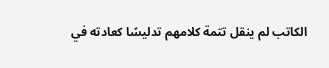الكاتب لم ينقل تتمة كلامهم تدليسًا كعادته في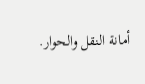أمانة النقل والحوار.